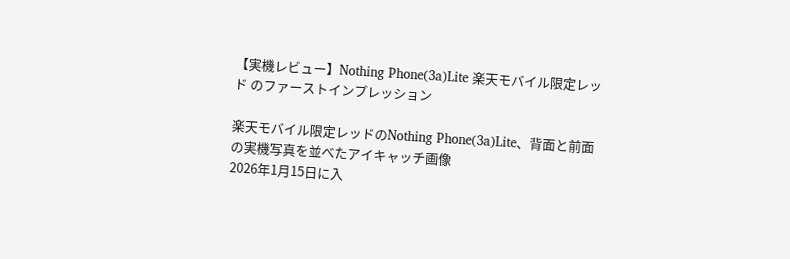【実機レビュー】Nothing Phone(3a)Lite 楽天モバイル限定レッド のファーストインプレッション

楽天モバイル限定レッドのNothing Phone(3a)Lite、背面と前面の実機写真を並べたアイキャッチ画像
2026年1月15日に入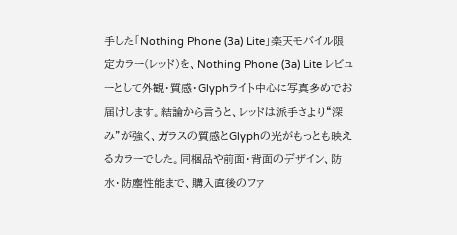手した「Nothing Phone (3a) Lite」楽天モバイル限定カラー(レッド)を、Nothing Phone (3a) Lite レビューとして外観・質感・Glyphライト中心に写真多めでお届けします。結論から言うと、レッドは派手さより“深み”が強く、ガラスの質感とGlyphの光がもっとも映えるカラーでした。同梱品や前面・背面のデザイン、防水・防塵性能まで、購入直後のファ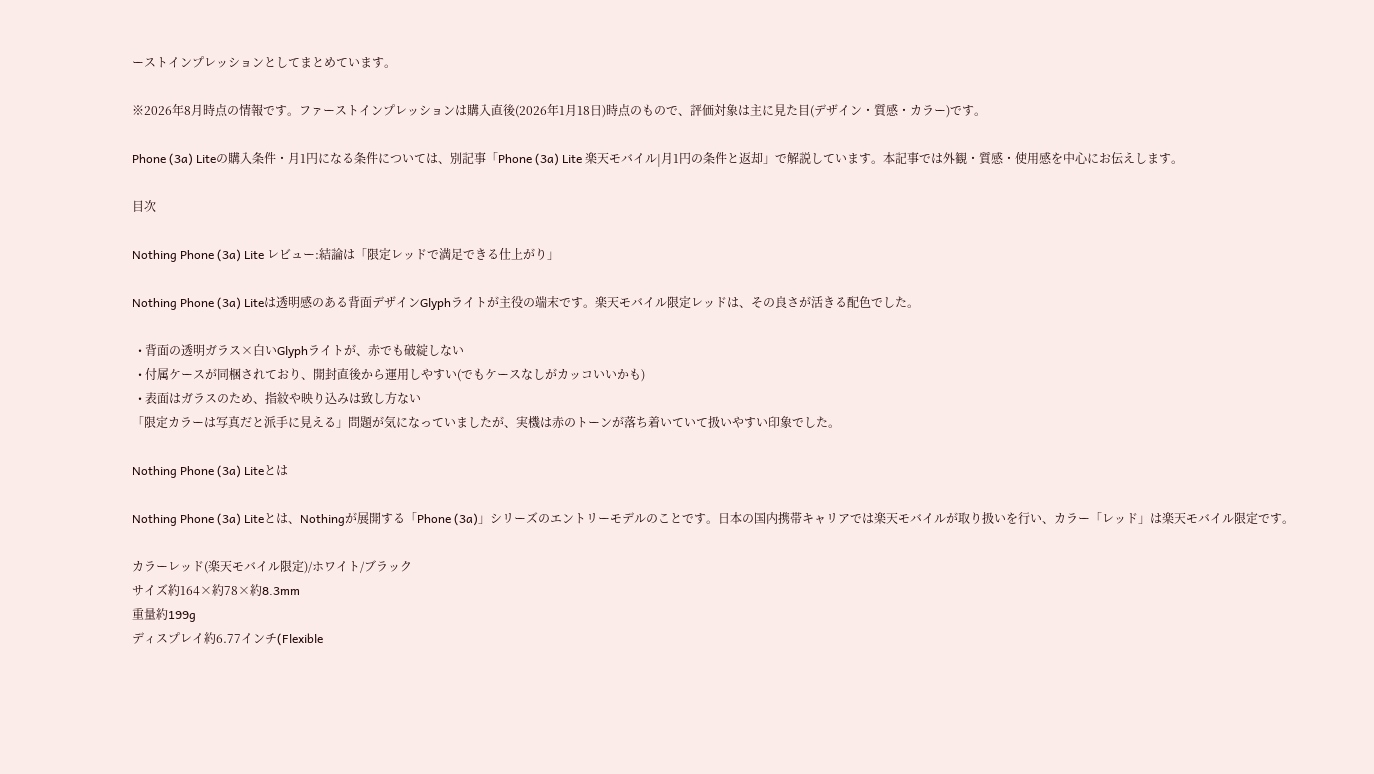ーストインプレッションとしてまとめています。

※2026年8月時点の情報です。ファーストインプレッションは購入直後(2026年1月18日)時点のもので、評価対象は主に見た目(デザイン・質感・カラー)です。

Phone (3a) Liteの購入条件・月1円になる条件については、別記事「Phone (3a) Lite 楽天モバイル|月1円の条件と返却」で解説しています。本記事では外観・質感・使用感を中心にお伝えします。

目次

Nothing Phone (3a) Lite レビュー:結論は「限定レッドで満足できる仕上がり」

Nothing Phone (3a) Liteは透明感のある背面デザインGlyphライトが主役の端末です。楽天モバイル限定レッドは、その良さが活きる配色でした。

  • 背面の透明ガラス×白いGlyphライトが、赤でも破綻しない
  • 付属ケースが同梱されており、開封直後から運用しやすい(でもケースなしがカッコいいかも)
  • 表面はガラスのため、指紋や映り込みは致し方ない
「限定カラーは写真だと派手に見える」問題が気になっていましたが、実機は赤のトーンが落ち着いていて扱いやすい印象でした。

Nothing Phone (3a) Liteとは

Nothing Phone (3a) Liteとは、Nothingが展開する「Phone (3a)」シリーズのエントリーモデルのことです。日本の国内携帯キャリアでは楽天モバイルが取り扱いを行い、カラー「レッド」は楽天モバイル限定です。

カラーレッド(楽天モバイル限定)/ホワイト/ブラック
サイズ約164×約78×約8.3mm
重量約199g
ディスプレイ約6.77インチ(Flexible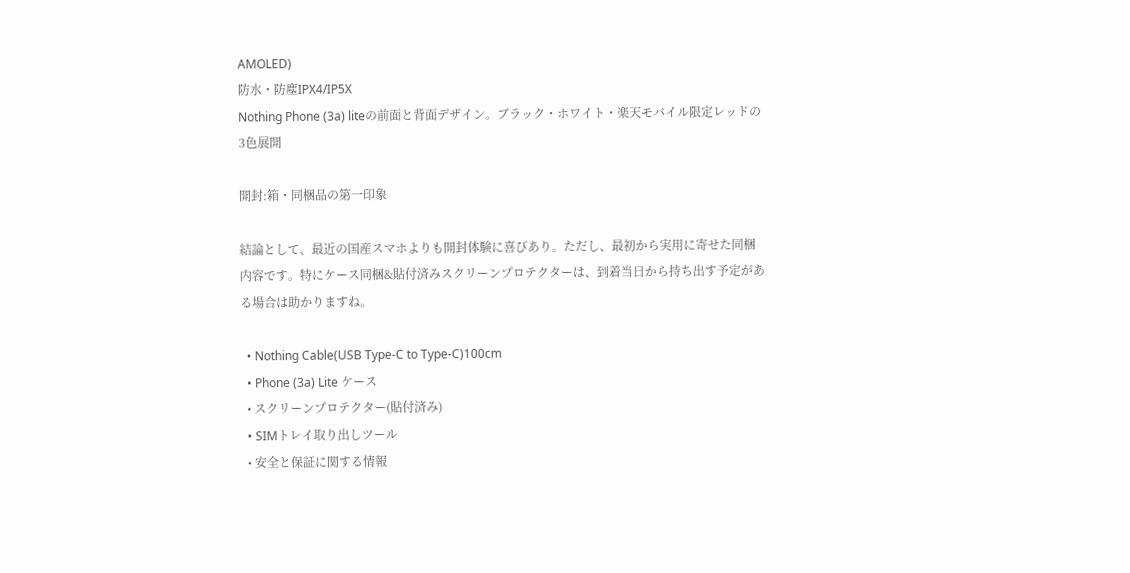AMOLED)
防水・防塵IPX4/IP5X
Nothing Phone (3a) liteの前面と背面デザイン。ブラック・ホワイト・楽天モバイル限定レッドの3色展開

開封:箱・同梱品の第一印象

結論として、最近の国産スマホよりも開封体験に喜びあり。ただし、最初から実用に寄せた同梱内容です。特にケース同梱&貼付済みスクリーンプロテクターは、到着当日から持ち出す予定がある場合は助かりますね。

  • Nothing Cable(USB Type-C to Type-C)100cm
  • Phone (3a) Lite ケース
  • スクリーンプロテクター(貼付済み)
  • SIMトレイ取り出しツール
  • 安全と保証に関する情報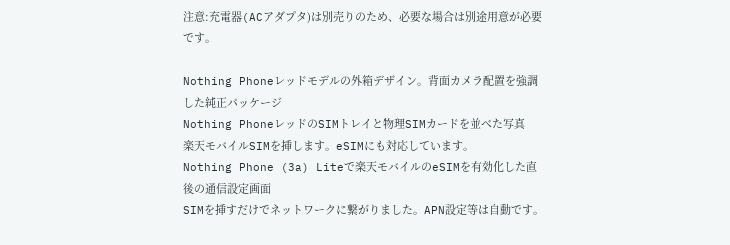注意:充電器(ACアダプタ)は別売りのため、必要な場合は別途用意が必要です。

Nothing Phoneレッドモデルの外箱デザイン。背面カメラ配置を強調した純正パッケージ
Nothing PhoneレッドのSIMトレイと物理SIMカードを並べた写真
楽天モバイルSIMを挿します。eSIMにも対応しています。
Nothing Phone (3a) Liteで楽天モバイルのeSIMを有効化した直後の通信設定画面
SIMを挿すだけでネットワークに繋がりました。APN設定等は自動です。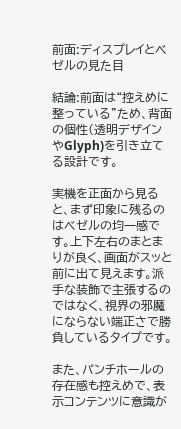前面:ディスプレイとベゼルの見た目

結論:前面は“控えめに整っている”ため、背面の個性(透明デザインやGlyph)を引き立てる設計です。

実機を正面から見ると、まず印象に残るのはベゼルの均一感です。上下左右のまとまりが良く、画面がスッと前に出て見えます。派手な装飾で主張するのではなく、視界の邪魔にならない端正さで勝負しているタイプです。

また、パンチホールの存在感も控えめで、表示コンテンツに意識が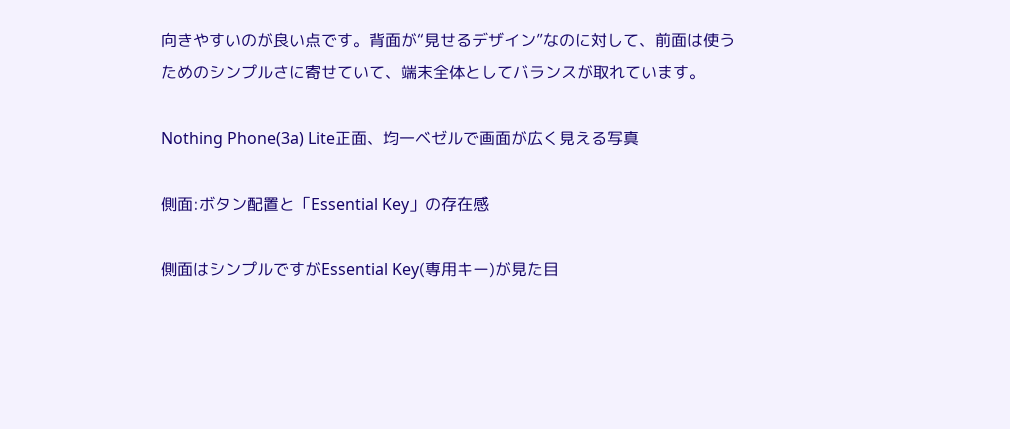向きやすいのが良い点です。背面が“見せるデザイン”なのに対して、前面は使うためのシンプルさに寄せていて、端末全体としてバランスが取れています。

Nothing Phone(3a) Lite正面、均一ベゼルで画面が広く見える写真

側面:ボタン配置と「Essential Key」の存在感

側面はシンプルですがEssential Key(専用キー)が見た目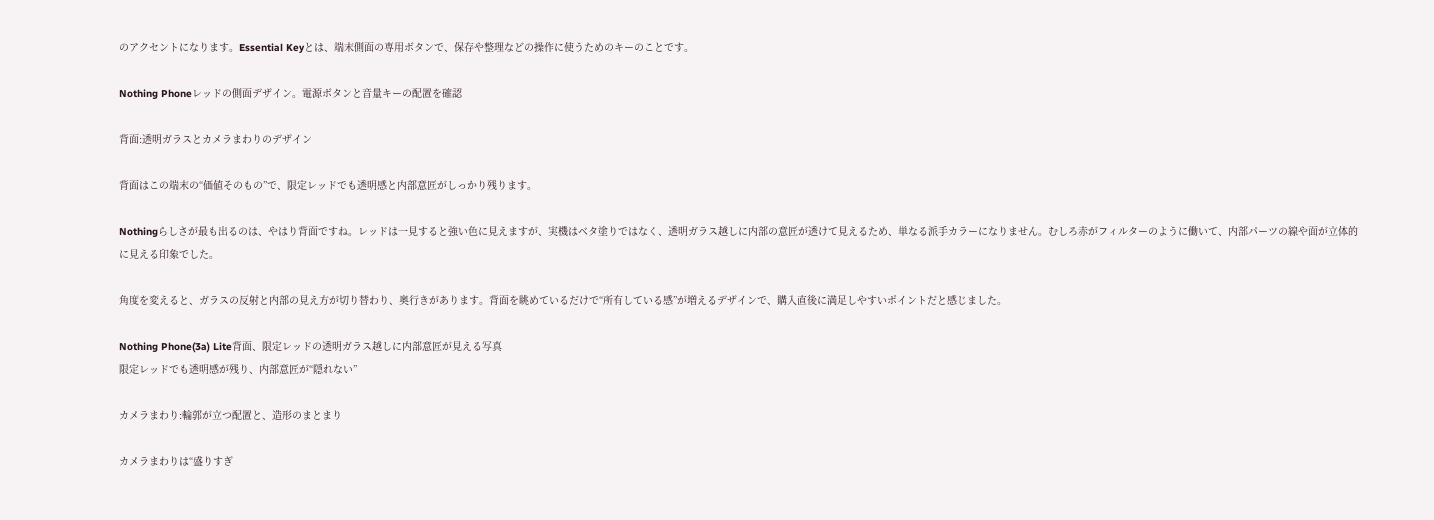のアクセントになります。Essential Keyとは、端末側面の専用ボタンで、保存や整理などの操作に使うためのキーのことです。

Nothing Phoneレッドの側面デザイン。電源ボタンと音量キーの配置を確認

背面:透明ガラスとカメラまわりのデザイン

背面はこの端末の“価値そのもの”で、限定レッドでも透明感と内部意匠がしっかり残ります。

Nothingらしさが最も出るのは、やはり背面ですね。レッドは一見すると強い色に見えますが、実機はベタ塗りではなく、透明ガラス越しに内部の意匠が透けて見えるため、単なる派手カラーになりません。むしろ赤がフィルターのように働いて、内部パーツの線や面が立体的に見える印象でした。

角度を変えると、ガラスの反射と内部の見え方が切り替わり、奥行きがあります。背面を眺めているだけで“所有している感”が増えるデザインで、購入直後に満足しやすいポイントだと感じました。

Nothing Phone(3a) Lite背面、限定レッドの透明ガラス越しに内部意匠が見える写真
限定レッドでも透明感が残り、内部意匠が“隠れない”

カメラまわり:輪郭が立つ配置と、造形のまとまり

カメラまわりは“盛りすぎ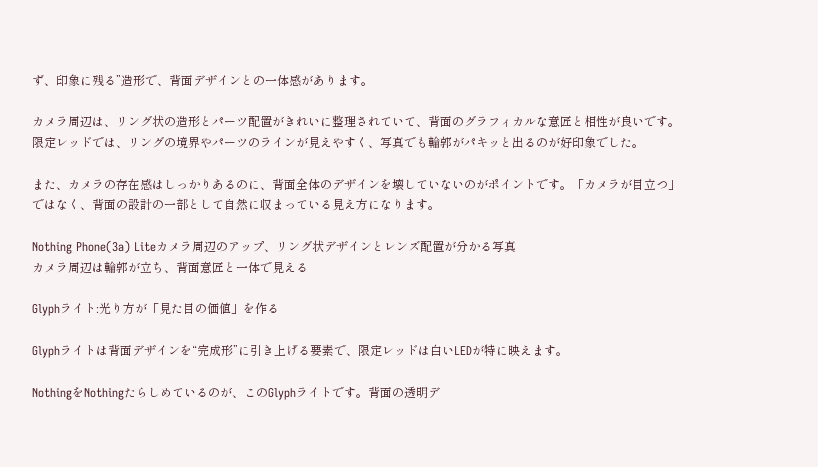ず、印象に残る”造形で、背面デザインとの一体感があります。

カメラ周辺は、リング状の造形とパーツ配置がきれいに整理されていて、背面のグラフィカルな意匠と相性が良いです。限定レッドでは、リングの境界やパーツのラインが見えやすく、写真でも輪郭がパキッと出るのが好印象でした。

また、カメラの存在感はしっかりあるのに、背面全体のデザインを壊していないのがポイントです。「カメラが目立つ」ではなく、背面の設計の一部として自然に収まっている見え方になります。

Nothing Phone(3a) Liteカメラ周辺のアップ、リング状デザインとレンズ配置が分かる写真
カメラ周辺は輪郭が立ち、背面意匠と一体で見える

Glyphライト:光り方が「見た目の価値」を作る

Glyphライトは背面デザインを“完成形”に引き上げる要素で、限定レッドは白いLEDが特に映えます。

NothingをNothingたらしめているのが、このGlyphライトです。背面の透明デ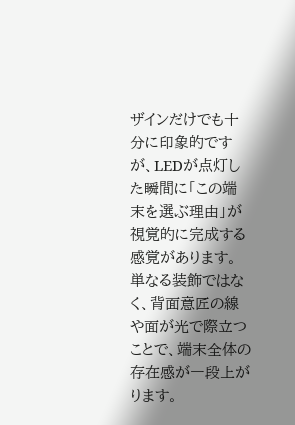ザインだけでも十分に印象的ですが、LEDが点灯した瞬間に「この端末を選ぶ理由」が視覚的に完成する感覚があります。単なる装飾ではなく、背面意匠の線や面が光で際立つことで、端末全体の存在感が一段上がります。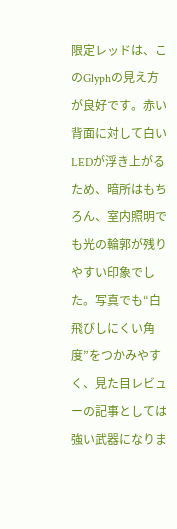限定レッドは、このGlyphの見え方が良好です。赤い背面に対して白いLEDが浮き上がるため、暗所はもちろん、室内照明でも光の輪郭が残りやすい印象でした。写真でも“白飛びしにくい角度”をつかみやすく、見た目レビューの記事としては強い武器になりま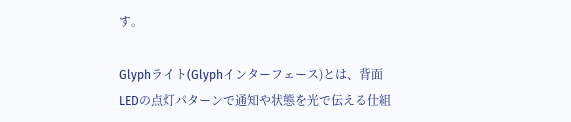す。

Glyphライト(Glyphインターフェース)とは、背面LEDの点灯パターンで通知や状態を光で伝える仕組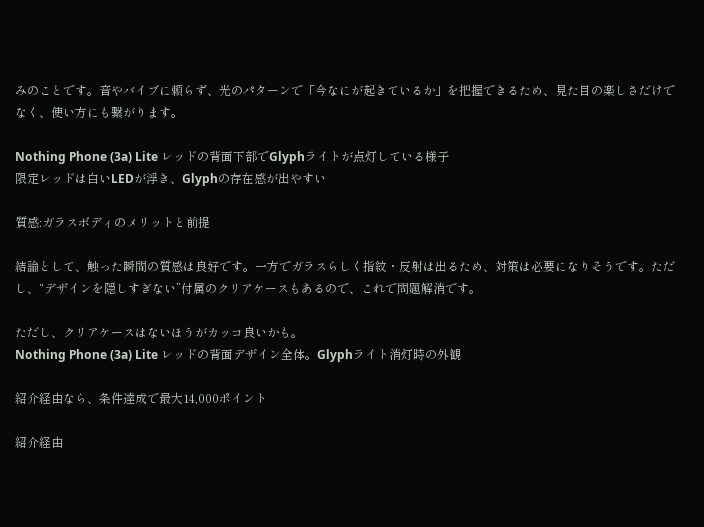みのことです。音やバイブに頼らず、光のパターンで「今なにが起きているか」を把握できるため、見た目の楽しさだけでなく、使い方にも繋がります。

Nothing Phone (3a) Lite レッドの背面下部でGlyphライトが点灯している様子
限定レッドは白いLEDが浮き、Glyphの存在感が出やすい

質感:ガラスボディのメリットと前提

結論として、触った瞬間の質感は良好です。一方でガラスらしく指紋・反射は出るため、対策は必要になりそうです。ただし、“デザインを隠しすぎない”付属のクリアケースもあるので、これで問題解消です。

ただし、クリアケースはないほうがカッコ良いかも。
Nothing Phone (3a) Lite レッドの背面デザイン全体。Glyphライト消灯時の外観

紹介経由なら、条件達成で最大14,000ポイント

紹介経由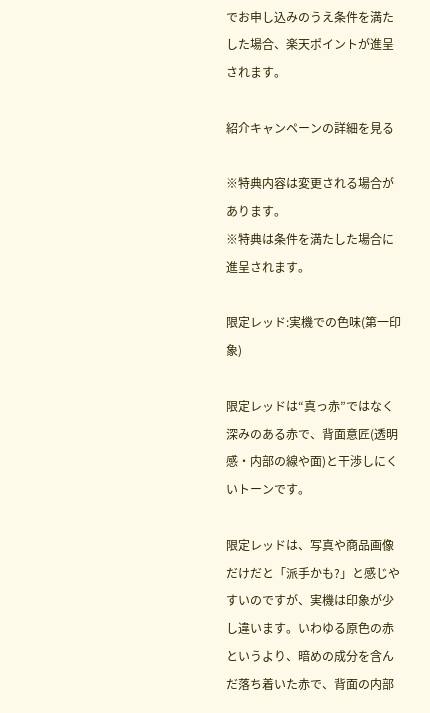でお申し込みのうえ条件を満たした場合、楽天ポイントが進呈されます。

紹介キャンペーンの詳細を見る

※特典内容は変更される場合があります。
※特典は条件を満たした場合に進呈されます。

限定レッド:実機での色味(第一印象)

限定レッドは“真っ赤”ではなく深みのある赤で、背面意匠(透明感・内部の線や面)と干渉しにくいトーンです。

限定レッドは、写真や商品画像だけだと「派手かも?」と感じやすいのですが、実機は印象が少し違います。いわゆる原色の赤というより、暗めの成分を含んだ落ち着いた赤で、背面の内部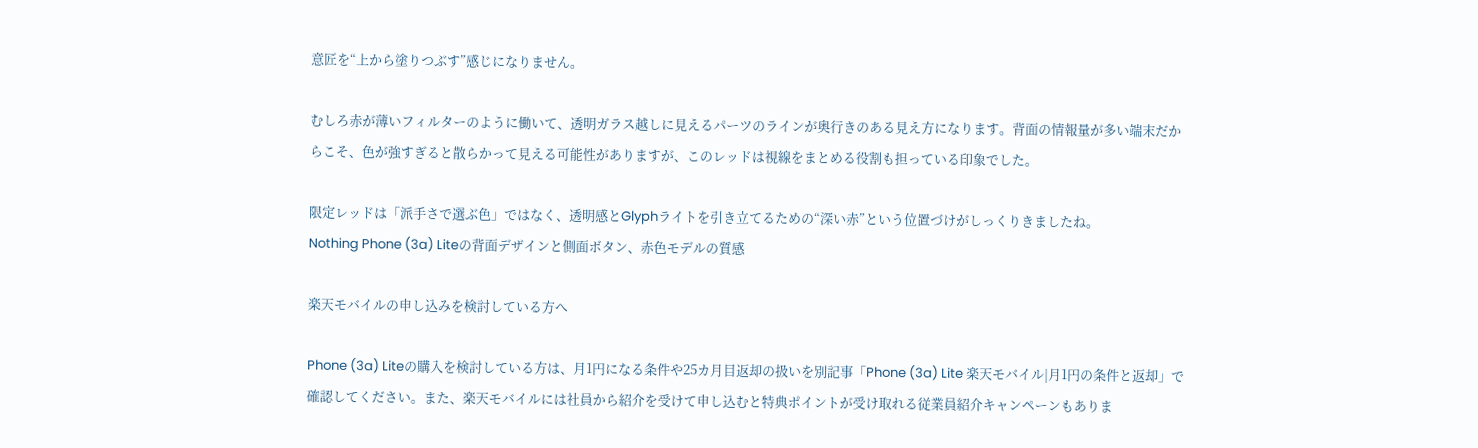意匠を“上から塗りつぶす”感じになりません。

むしろ赤が薄いフィルターのように働いて、透明ガラス越しに見えるパーツのラインが奥行きのある見え方になります。背面の情報量が多い端末だからこそ、色が強すぎると散らかって見える可能性がありますが、このレッドは視線をまとめる役割も担っている印象でした。

限定レッドは「派手さで選ぶ色」ではなく、透明感とGlyphライトを引き立てるための“深い赤”という位置づけがしっくりきましたね。
Nothing Phone (3a) Liteの背面デザインと側面ボタン、赤色モデルの質感

楽天モバイルの申し込みを検討している方へ

Phone (3a) Liteの購入を検討している方は、月1円になる条件や25カ月目返却の扱いを別記事「Phone (3a) Lite 楽天モバイル|月1円の条件と返却」で確認してください。また、楽天モバイルには社員から紹介を受けて申し込むと特典ポイントが受け取れる従業員紹介キャンペーンもありま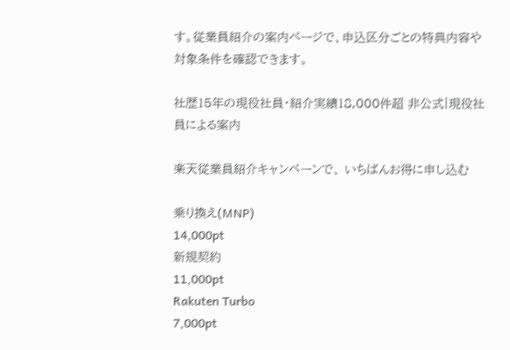す。従業員紹介の案内ページで、申込区分ごとの特典内容や対象条件を確認できます。

社歴15年の現役社員・紹介実績18,000件超 非公式|現役社員による案内

楽天従業員紹介キャンペーンで、 いちばんお得に申し込む

乗り換え(MNP)
14,000pt
新規契約
11,000pt
Rakuten Turbo
7,000pt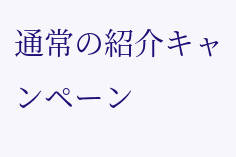通常の紹介キャンペーン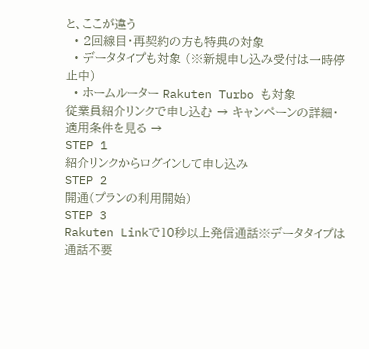と、ここが違う
  • 2回線目・再契約の方も特典の対象
  • データタイプも対象 (※新規申し込み受付は一時停止中)
  • ホームルーター Rakuten Turbo も対象
従業員紹介リンクで申し込む → キャンペーンの詳細・適用条件を見る →
STEP 1
紹介リンクからログインして申し込み
STEP 2
開通(プランの利用開始)
STEP 3
Rakuten Linkで10秒以上発信通話※データタイプは通話不要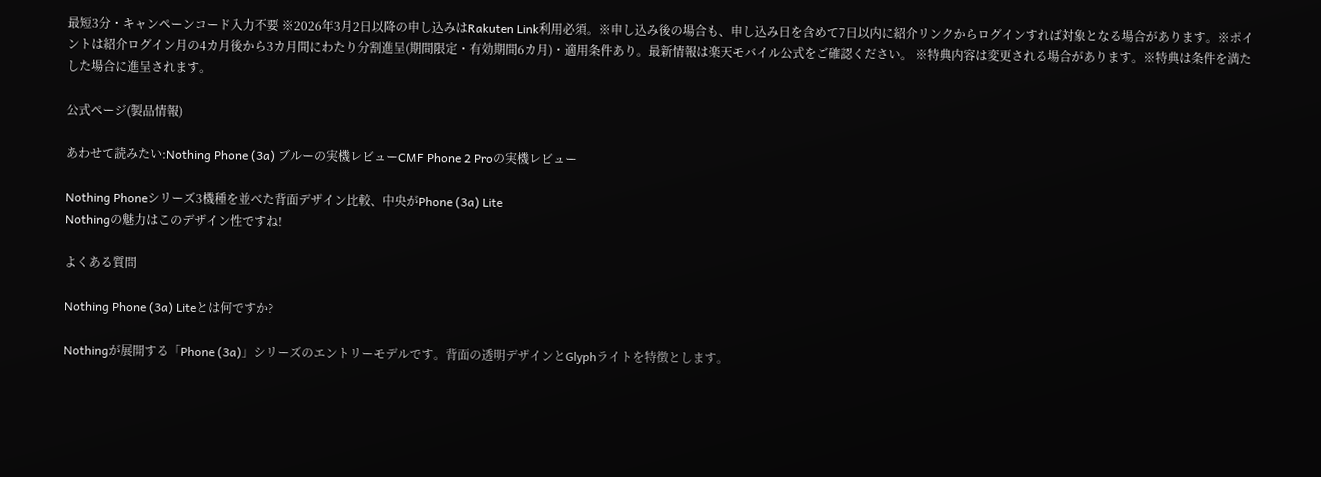最短3分・キャンペーンコード入力不要 ※2026年3月2日以降の申し込みはRakuten Link利用必須。※申し込み後の場合も、申し込み日を含めて7日以内に紹介リンクからログインすれば対象となる場合があります。※ポイントは紹介ログイン月の4カ月後から3カ月間にわたり分割進呈(期間限定・有効期間6カ月)・適用条件あり。最新情報は楽天モバイル公式をご確認ください。 ※特典内容は変更される場合があります。※特典は条件を満たした場合に進呈されます。

公式ページ(製品情報)

あわせて読みたい:Nothing Phone (3a) ブルーの実機レビューCMF Phone 2 Proの実機レビュー

Nothing Phoneシリーズ3機種を並べた背面デザイン比較、中央がPhone (3a) Lite
Nothingの魅力はこのデザイン性ですね!

よくある質問

Nothing Phone (3a) Liteとは何ですか?

Nothingが展開する「Phone (3a)」シリーズのエントリーモデルです。背面の透明デザインとGlyphライトを特徴とします。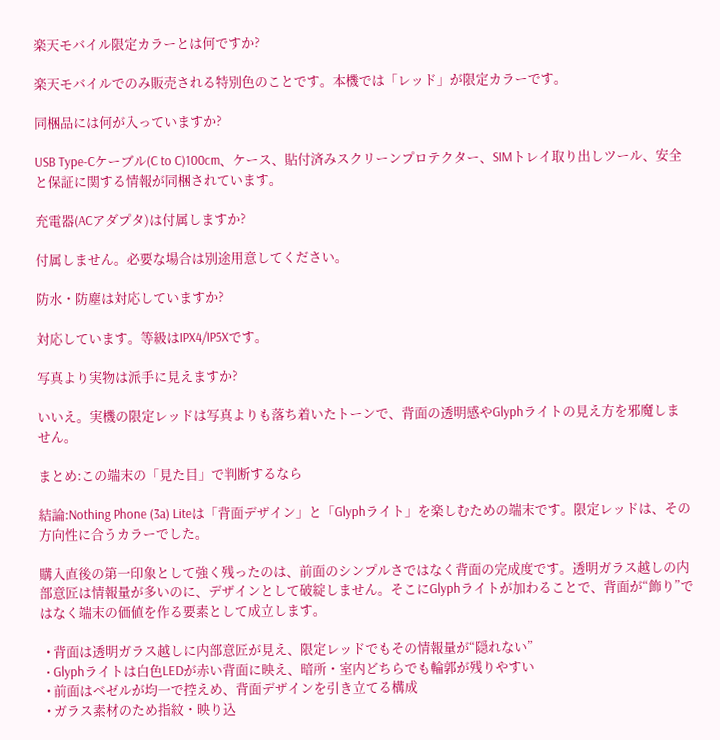楽天モバイル限定カラーとは何ですか?

楽天モバイルでのみ販売される特別色のことです。本機では「レッド」が限定カラーです。

同梱品には何が入っていますか?

USB Type-Cケーブル(C to C)100cm、ケース、貼付済みスクリーンプロテクター、SIMトレイ取り出しツール、安全と保証に関する情報が同梱されています。

充電器(ACアダプタ)は付属しますか?

付属しません。必要な場合は別途用意してください。

防水・防塵は対応していますか?

対応しています。等級はIPX4/IP5Xです。

写真より実物は派手に見えますか?

いいえ。実機の限定レッドは写真よりも落ち着いたトーンで、背面の透明感やGlyphライトの見え方を邪魔しません。

まとめ:この端末の「見た目」で判断するなら

結論:Nothing Phone (3a) Liteは「背面デザイン」と「Glyphライト」を楽しむための端末です。限定レッドは、その方向性に合うカラーでした。

購入直後の第一印象として強く残ったのは、前面のシンプルさではなく背面の完成度です。透明ガラス越しの内部意匠は情報量が多いのに、デザインとして破綻しません。そこにGlyphライトが加わることで、背面が“飾り”ではなく端末の価値を作る要素として成立します。

  • 背面は透明ガラス越しに内部意匠が見え、限定レッドでもその情報量が“隠れない”
  • Glyphライトは白色LEDが赤い背面に映え、暗所・室内どちらでも輪郭が残りやすい
  • 前面はベゼルが均一で控えめ、背面デザインを引き立てる構成
  • ガラス素材のため指紋・映り込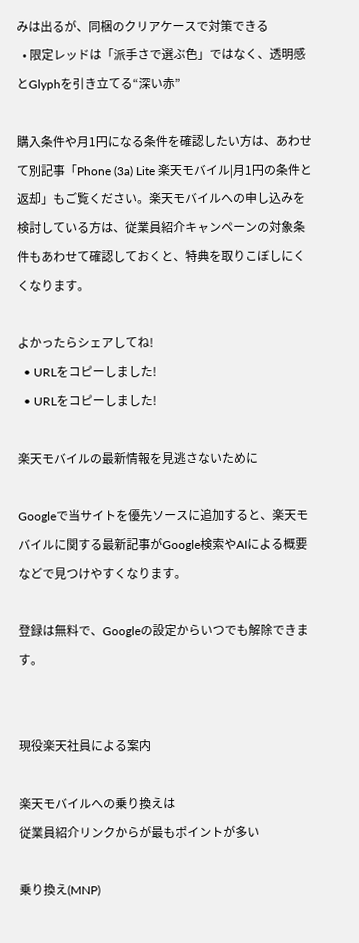みは出るが、同梱のクリアケースで対策できる
  • 限定レッドは「派手さで選ぶ色」ではなく、透明感とGlyphを引き立てる“深い赤”

購入条件や月1円になる条件を確認したい方は、あわせて別記事「Phone (3a) Lite 楽天モバイル|月1円の条件と返却」もご覧ください。楽天モバイルへの申し込みを検討している方は、従業員紹介キャンペーンの対象条件もあわせて確認しておくと、特典を取りこぼしにくくなります。

よかったらシェアしてね!
  • URLをコピーしました!
  • URLをコピーしました!

楽天モバイルの最新情報を見逃さないために

Googleで当サイトを優先ソースに追加すると、楽天モバイルに関する最新記事がGoogle検索やAIによる概要などで見つけやすくなります。

登録は無料で、Googleの設定からいつでも解除できます。


現役楽天社員による案内

楽天モバイルへの乗り換えは
従業員紹介リンクからが最もポイントが多い

乗り換え(MNP)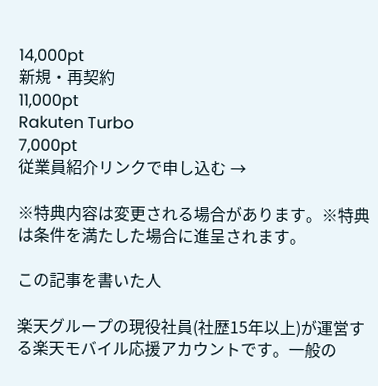14,000pt
新規・再契約
11,000pt
Rakuten Turbo
7,000pt
従業員紹介リンクで申し込む →

※特典内容は変更される場合があります。※特典は条件を満たした場合に進呈されます。

この記事を書いた人

楽天グループの現役社員(社歴15年以上)が運営する楽天モバイル応援アカウントです。一般の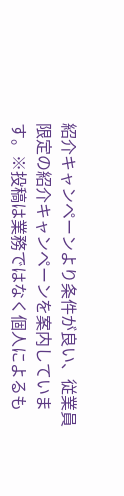紹介キャンペーンより条件が良い、従業員限定の紹介キャンペーンを案内しています。※投稿は業務ではなく個人によるも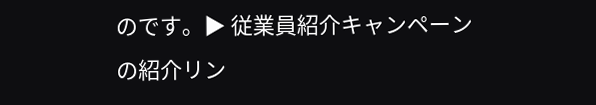のです。▶ 従業員紹介キャンペーンの紹介リン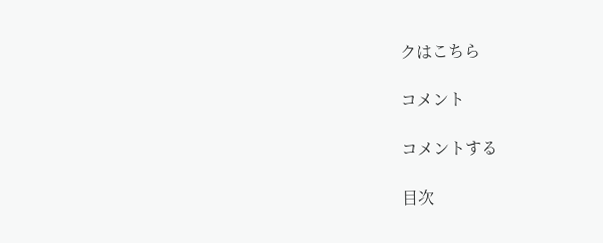クはこちら

コメント

コメントする

目次